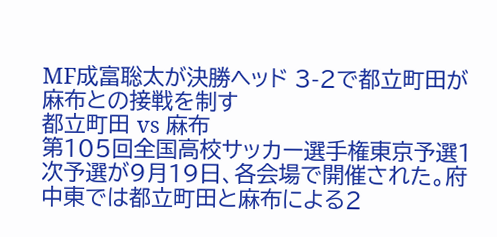MF成富聡太が決勝ヘッド 3-2で都立町田が麻布との接戦を制す
都立町田 vs 麻布
第105回全国高校サッカー選手権東京予選1次予選が9月19日、各会場で開催された。府中東では都立町田と麻布による2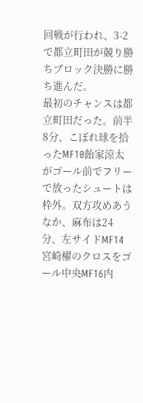回戦が行われ、3-2で都立町田が競り勝ちブロック決勝に勝ち進んだ。
最初のチャンスは都立町田だった。前半8分、こぼれ球を拾ったMF10飴家涼太がゴール前でフリーで放ったシュートは枠外。双方攻めあうなか、麻布は24分、左サイドMF14宮崎櫂のクロスをゴール中央MF16内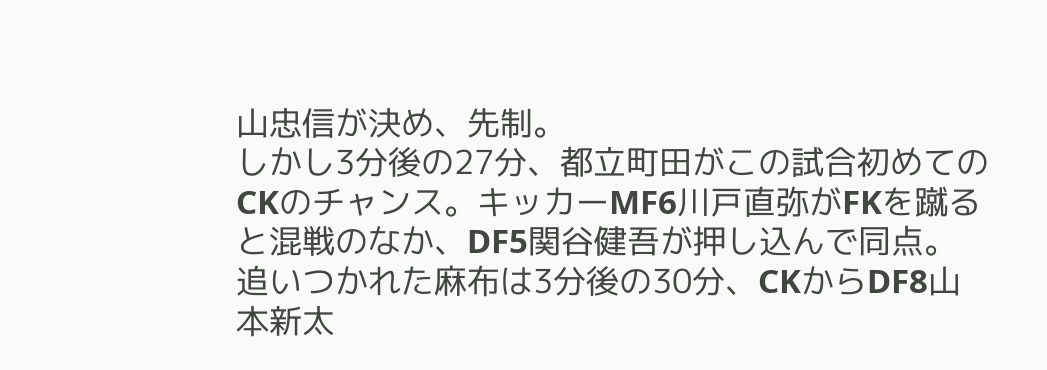山忠信が決め、先制。
しかし3分後の27分、都立町田がこの試合初めてのCKのチャンス。キッカーMF6川戸直弥がFKを蹴ると混戦のなか、DF5関谷健吾が押し込んで同点。
追いつかれた麻布は3分後の30分、CKからDF8山本新太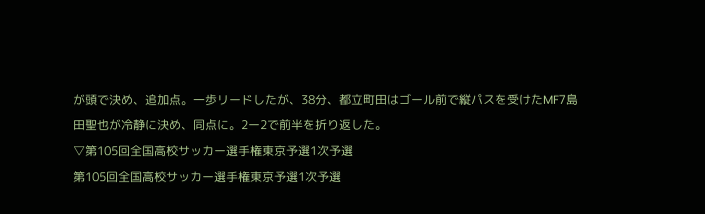が頭で決め、追加点。一歩リードしたが、38分、都立町田はゴール前で縦パスを受けたMF7島田聖也が冷静に決め、同点に。2ー2で前半を折り返した。
▽第105回全国高校サッカー選手権東京予選1次予選
第105回全国高校サッカー選手権東京予選1次予選